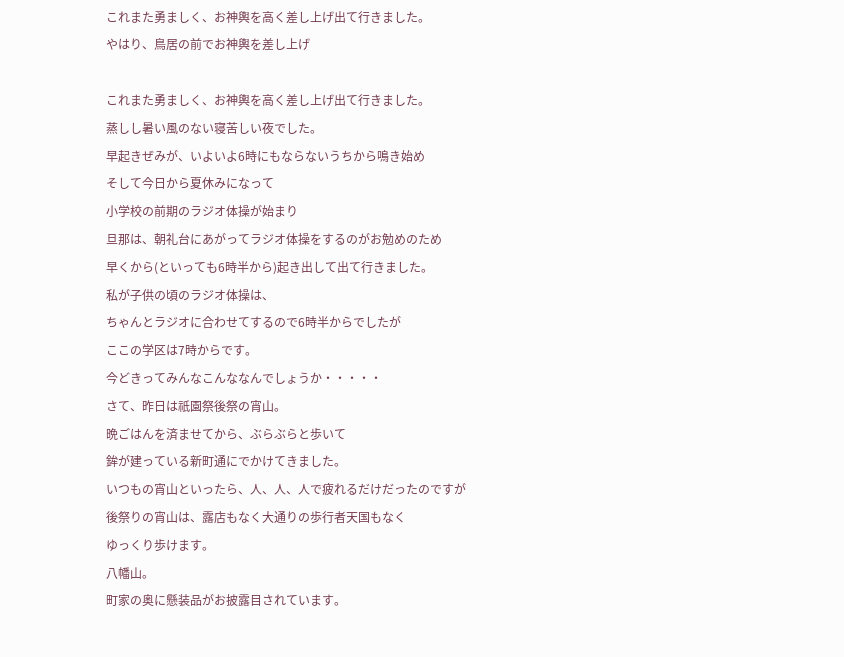これまた勇ましく、お神輿を高く差し上げ出て行きました。
やはり、鳥居の前でお神輿を差し上げ

これまた勇ましく、お神輿を高く差し上げ出て行きました。
蒸しし暑い風のない寝苦しい夜でした。
早起きぜみが、いよいよ6時にもならないうちから鳴き始め
そして今日から夏休みになって
小学校の前期のラジオ体操が始まり
旦那は、朝礼台にあがってラジオ体操をするのがお勉めのため
早くから(といっても6時半から)起き出して出て行きました。
私が子供の頃のラジオ体操は、
ちゃんとラジオに合わせてするので6時半からでしたが
ここの学区は7時からです。
今どきってみんなこんななんでしょうか・・・・・
さて、昨日は祇園祭後祭の宵山。
晩ごはんを済ませてから、ぶらぶらと歩いて
鉾が建っている新町通にでかけてきました。
いつもの宵山といったら、人、人、人で疲れるだけだったのですが
後祭りの宵山は、露店もなく大通りの歩行者天国もなく
ゆっくり歩けます。
八幡山。
町家の奥に懸装品がお披露目されています。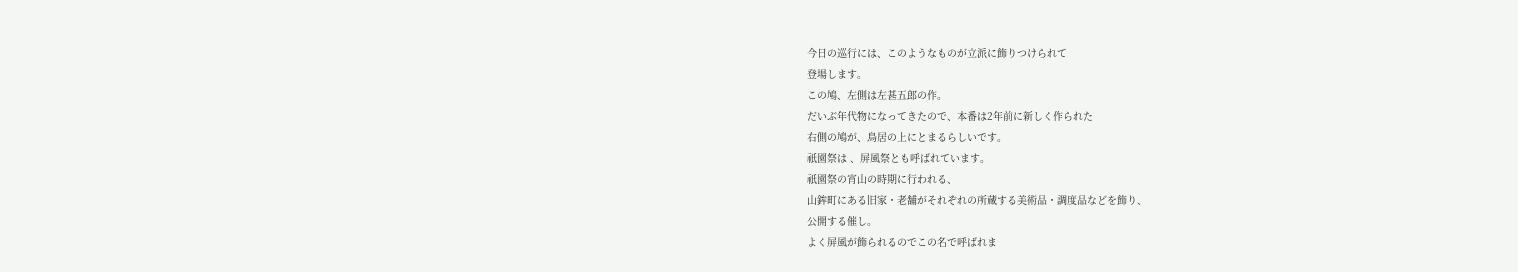今日の巡行には、このようなものが立派に飾りつけられて
登場します。
この鳩、左側は左甚五郎の作。
だいぶ年代物になってきたので、本番は2年前に新しく作られた
右側の鳩が、鳥居の上にとまるらしいです。
祇園祭は 、屏風祭とも呼ばれています。
祇園祭の宵山の時期に行われる、
山鉾町にある旧家・老舗がそれぞれの所蔵する美術品・調度品などを飾り、
公開する催し。
よく屏風が飾られるのでこの名で呼ばれま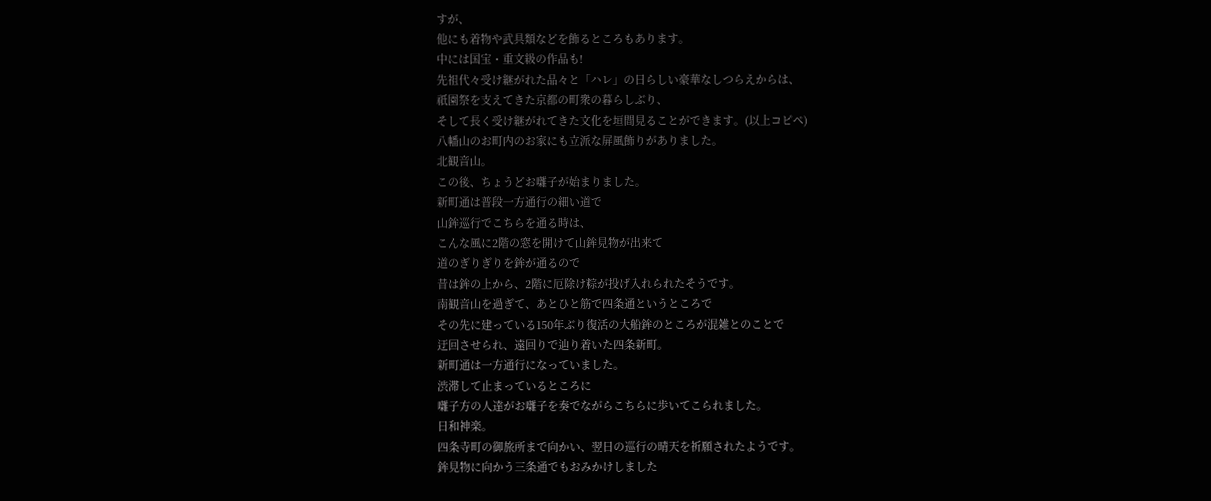すが、
他にも着物や武具類などを飾るところもあります。
中には国宝・重文級の作品も!
先祖代々受け継がれた品々と「ハレ」の日らしい豪華なしつらえからは、
祇園祭を支えてきた京都の町衆の暮らしぶり、
そして長く受け継がれてきた文化を垣間見ることができます。(以上コピペ)
八幡山のお町内のお家にも立派な屏風飾りがありました。
北観音山。
この後、ちょうどお囃子が始まりました。
新町通は普段一方通行の細い道で
山鉾巡行でこちらを通る時は、
こんな風に2階の窓を開けて山鉾見物が出来て
道のぎりぎりを鉾が通るので
昔は鉾の上から、2階に厄除け粽が投げ入れられたそうです。
南観音山を過ぎて、あとひと筋で四条通というところで
その先に建っている150年ぶり復活の大船鉾のところが混雑とのことで
迂回させられ、遠回りで辿り着いた四条新町。
新町通は一方通行になっていました。
渋滞して止まっているところに
囃子方の人達がお囃子を奏でながらこちらに歩いてこられました。
日和神楽。
四条寺町の御旅所まで向かい、翌日の巡行の晴天を祈願されたようです。
鉾見物に向かう三条通でもおみかけしました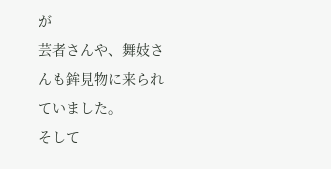が
芸者さんや、舞妓さんも鉾見物に来られていました。
そして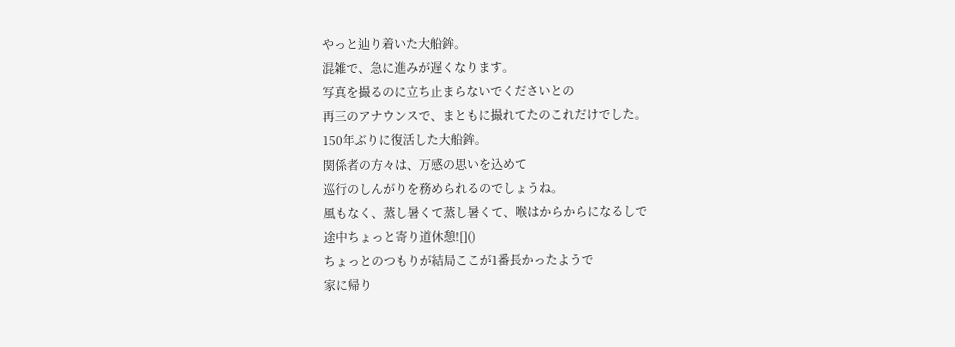やっと辿り着いた大船鉾。
混雑で、急に進みが遅くなります。
写真を撮るのに立ち止まらないでくださいとの
再三のアナウンスで、まともに撮れてたのこれだけでした。
150年ぶりに復活した大船鉾。
関係者の方々は、万感の思いを込めて
巡行のしんがりを務められるのでしょうね。
風もなく、蒸し暑くて蒸し暑くて、喉はからからになるしで
途中ちょっと寄り道休憩![]()
ちょっとのつもりが結局ここが1番長かったようで
家に帰り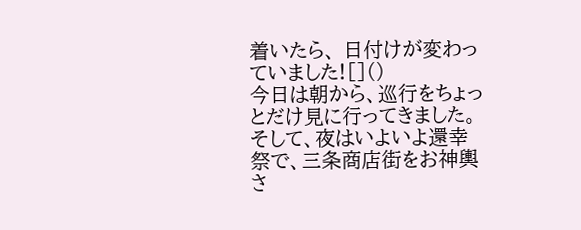着いたら、 日付けが変わっていました![]()
今日は朝から、巡行をちょっとだけ見に行ってきました。
そして、夜はいよいよ還幸祭で、三条商店街をお神輿さ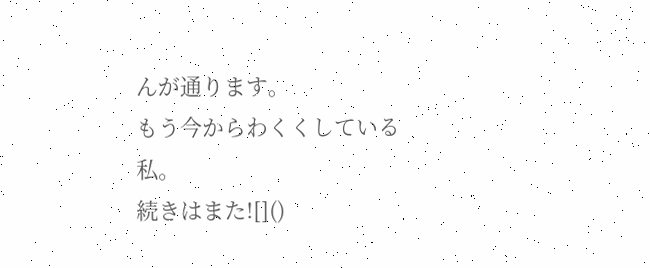んが通ります。
もう今からわくくしている私。
続きはまた![]()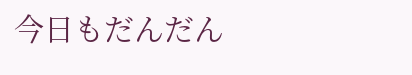今日もだんだん